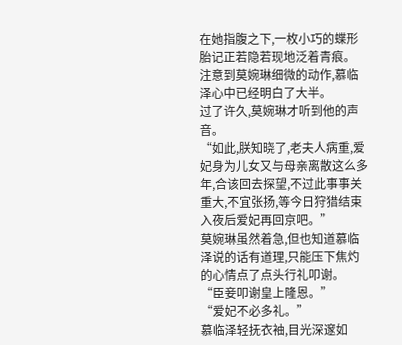在她指腹之下,一枚小巧的蝶形胎记正若隐若现地泛着青痕。
注意到莫婉琳细微的动作,慕临泽心中已经明白了大半。
过了许久,莫婉琳才听到他的声音。
“如此,朕知晓了,老夫人病重,爱妃身为儿女又与母亲离散这么多年,合该回去探望,不过此事事关重大,不宜张扬,等今日狩猎结束入夜后爱妃再回京吧。”
莫婉琳虽然着急,但也知道慕临泽说的话有道理,只能压下焦灼的心情点了点头行礼叩谢。
“臣妾叩谢皇上隆恩。”
“爱妃不必多礼。”
慕临泽轻抚衣袖,目光深邃如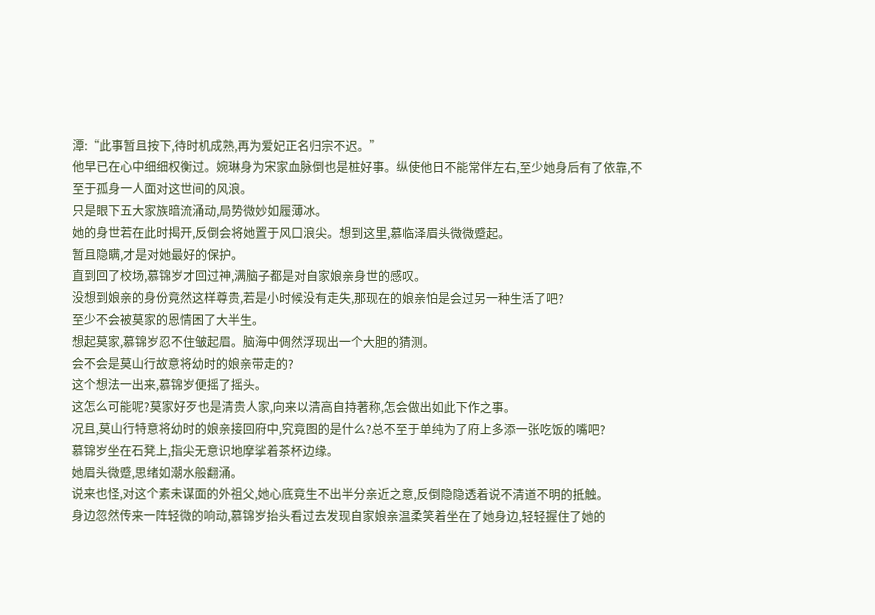潭:“此事暂且按下,待时机成熟,再为爱妃正名归宗不迟。”
他早已在心中细细权衡过。婉琳身为宋家血脉倒也是桩好事。纵使他日不能常伴左右,至少她身后有了依靠,不至于孤身一人面对这世间的风浪。
只是眼下五大家族暗流涌动,局势微妙如履薄冰。
她的身世若在此时揭开,反倒会将她置于风口浪尖。想到这里,慕临泽眉头微微蹙起。
暂且隐瞒,才是对她最好的保护。
直到回了校场,慕锦岁才回过神,满脑子都是对自家娘亲身世的感叹。
没想到娘亲的身份竟然这样尊贵,若是小时候没有走失,那现在的娘亲怕是会过另一种生活了吧?
至少不会被莫家的恩情困了大半生。
想起莫家,慕锦岁忍不住皱起眉。脑海中倜然浮现出一个大胆的猜测。
会不会是莫山行故意将幼时的娘亲带走的?
这个想法一出来,慕锦岁便摇了摇头。
这怎么可能呢?莫家好歹也是清贵人家,向来以清高自持著称,怎会做出如此下作之事。
况且,莫山行特意将幼时的娘亲接回府中,究竟图的是什么?总不至于单纯为了府上多添一张吃饭的嘴吧?
慕锦岁坐在石凳上,指尖无意识地摩挲着茶杯边缘。
她眉头微蹙,思绪如潮水般翻涌。
说来也怪,对这个素未谋面的外祖父,她心底竟生不出半分亲近之意,反倒隐隐透着说不清道不明的抵触。
身边忽然传来一阵轻微的响动,慕锦岁抬头看过去发现自家娘亲温柔笑着坐在了她身边,轻轻握住了她的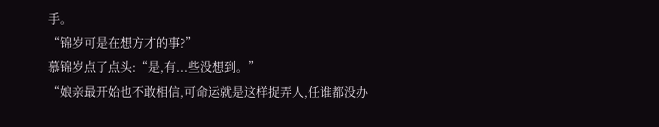手。
“锦岁可是在想方才的事?”
慕锦岁点了点头:“是,有...些没想到。”
“娘亲最开始也不敢相信,可命运就是这样捉弄人,任谁都没办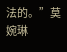法的。”莫婉琳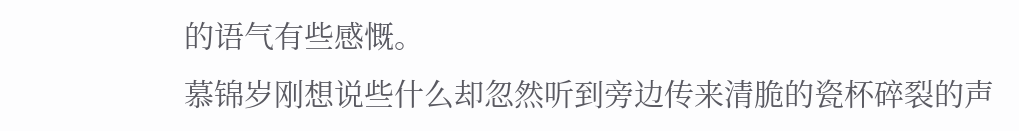的语气有些感慨。
慕锦岁刚想说些什么却忽然听到旁边传来清脆的瓷杯碎裂的声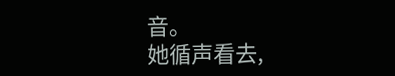音。
她循声看去,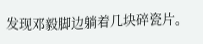发现邓毅脚边躺着几块碎瓷片。